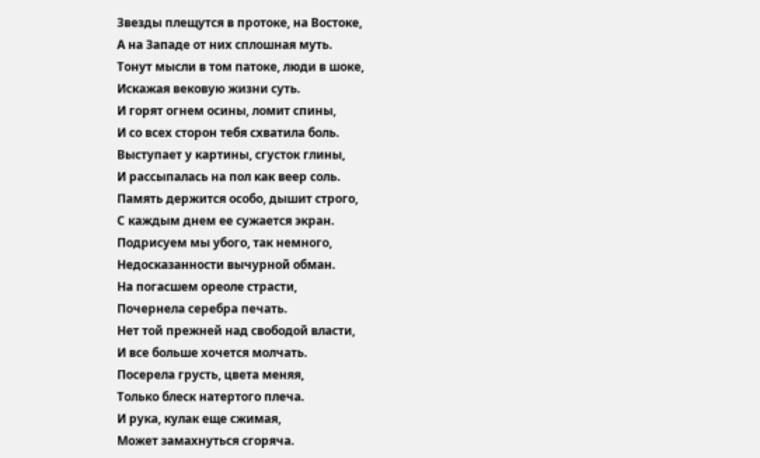Звезды плещутся в протоке, на Востоке,
А на Западе от них сплошная муть.
Тонут мысли в том патоке, люди в шоке,
Искажая вековую жизни суть.
И горят огнем осины, ломит спины,
И со всех сторон тебя схватила боль.
Выступает у картины, сгусток глины,
И рассыпалась на пол как веер соль.
Память держится особо, дышит строго,
С каждым днем ее сужается экран.
Подрисуем мы убого, так немного,
Недосказанности вычурной обман.
На погасшем ореоле страсти,
Почернела серебра печать.
Нет той прежней над свободой власти,
И все больше хочется молчать.
Посерела грусть, цвета меняя,
Только блеск натертого плеча.
И рука, кулак еще сжимая,
Может замахнуться сгоряча.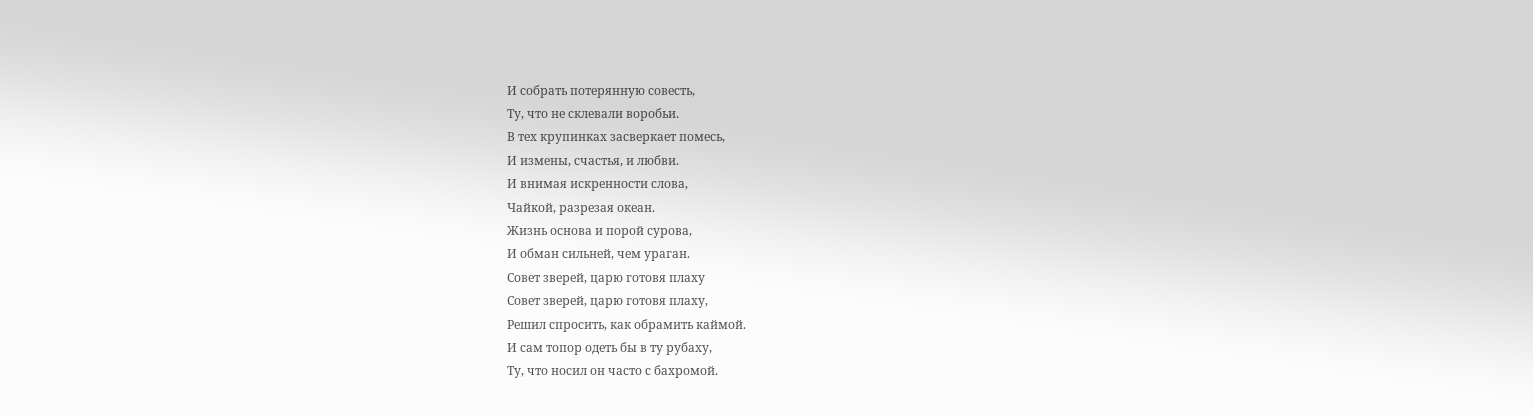И собрать потерянную совесть,
Ту, что не склевали воробьи.
В тех крупинках засверкает помесь,
И измены, счастья, и любви.
И внимая искренности слова,
Чайкой, разрезая океан.
Жизнь основа и порой сурова,
И обман сильней, чем ураган.
Совет зверей, царю готовя плаху
Совет зверей, царю готовя плаху,
Решил спросить, как обрамить каймой.
И сам топор одеть бы в ту рубаху,
Ту, что носил он часто с бахромой.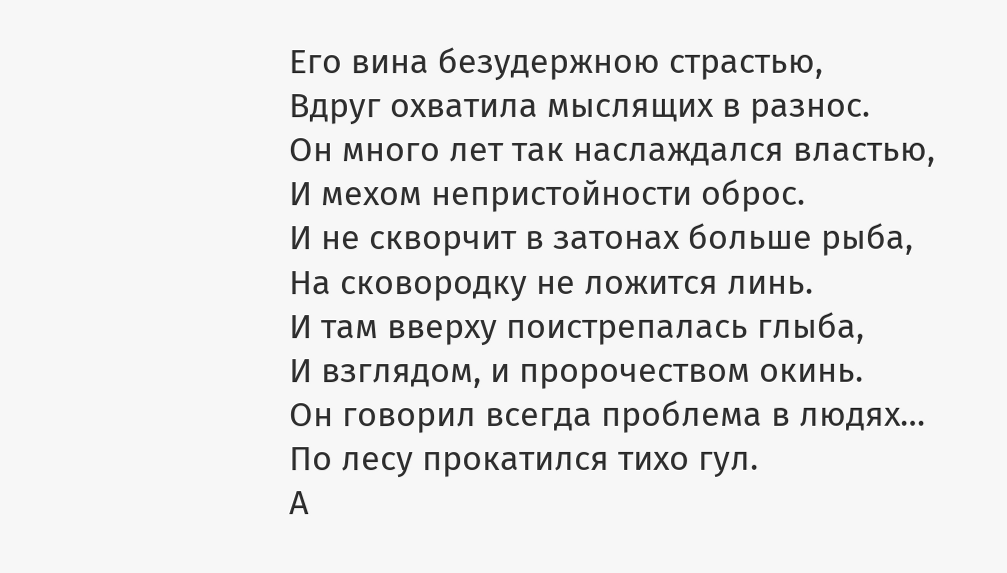Его вина безудержною страстью,
Вдруг охватила мыслящих в разнос.
Он много лет так наслаждался властью,
И мехом непристойности оброс.
И не скворчит в затонах больше рыба,
На сковородку не ложится линь.
И там вверху поистрепалась глыба,
И взглядом, и пророчеством окинь.
Он говорил всегда проблема в людях…
По лесу прокатился тихо гул.
А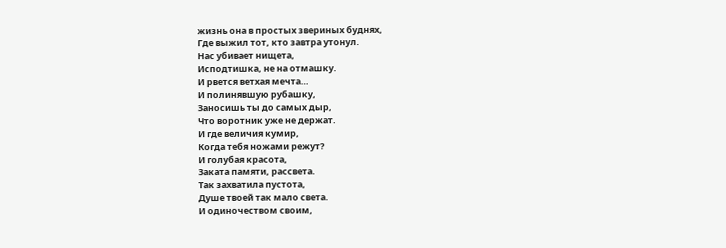жизнь она в простых звериных буднях,
Где выжил тот, кто завтра утонул.
Нас убивает нищета,
Исподтишка, не на отмашку.
И рвется ветхая мечта…
И полинявшую рубашку,
Заносишь ты до самых дыр,
Что воротник уже не держат.
И где величия кумир,
Когда тебя ножами режут?
И голубая красота,
Заката памяти, рассвета.
Так захватила пустота,
Душе твоей так мало света.
И одиночеством своим,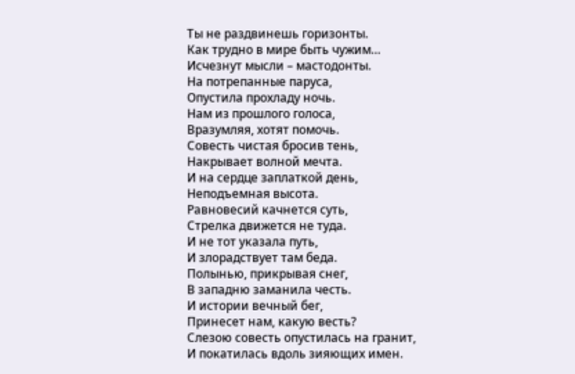Ты не раздвинешь горизонты.
Как трудно в мире быть чужим…
Исчезнут мысли – мастодонты.
На потрепанные паруса,
Опустила прохладу ночь.
Нам из прошлого голоса,
Вразумляя, хотят помочь.
Совесть чистая бросив тень,
Накрывает волной мечта.
И на сердце заплаткой день,
Неподъемная высота.
Равновесий качнется суть,
Стрелка движется не туда.
И не тот указала путь,
И злорадствует там беда.
Полынью, прикрывая снег,
В западню заманила честь.
И истории вечный бег,
Принесет нам, какую весть?
Слезою совесть опустилась на гранит,
И покатилась вдоль зияющих имен.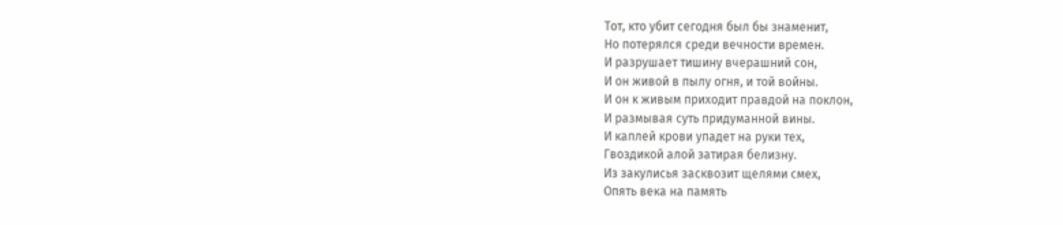Тот, кто убит сегодня был бы знаменит,
Но потерялся среди вечности времен.
И разрушает тишину вчерашний сон,
И он живой в пылу огня, и той войны.
И он к живым приходит правдой на поклон,
И размывая суть придуманной вины.
И каплей крови упадет на руки тех,
Гвоздикой алой затирая белизну.
Из закулисья засквозит щелями смех,
Опять века на память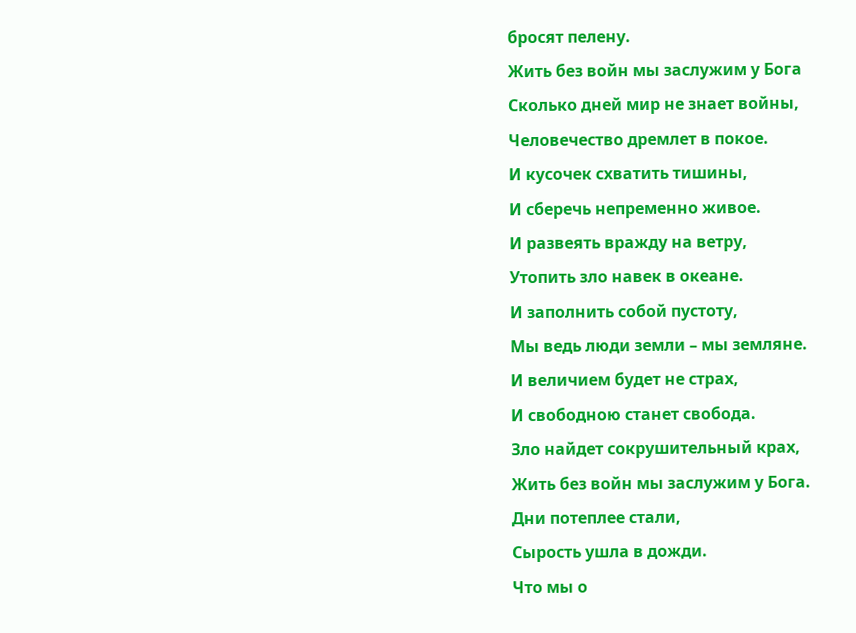бросят пелену.
Жить без войн мы заслужим у Бога
Сколько дней мир не знает войны,
Человечество дремлет в покое.
И кусочек схватить тишины,
И сберечь непременно живое.
И развеять вражду на ветру,
Утопить зло навек в океане.
И заполнить собой пустоту,
Мы ведь люди земли – мы земляне.
И величием будет не страх,
И свободною станет свобода.
Зло найдет сокрушительный крах,
Жить без войн мы заслужим у Бога.
Дни потеплее стали,
Сырость ушла в дожди.
Что мы о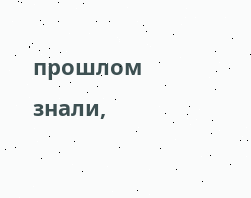прошлом знали,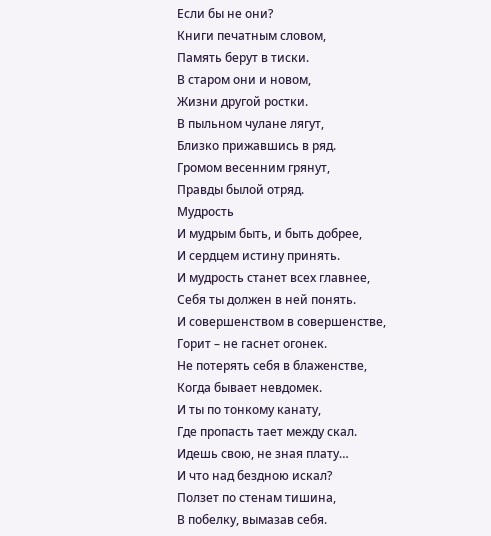Если бы не они?
Книги печатным словом,
Память берут в тиски.
В старом они и новом,
Жизни другой ростки.
В пыльном чулане лягут,
Близко прижавшись в ряд.
Громом весенним грянут,
Правды былой отряд.
Мудрость
И мудрым быть, и быть добрее,
И сердцем истину принять.
И мудрость станет всех главнее,
Себя ты должен в ней понять.
И совершенством в совершенстве,
Горит – не гаснет огонек.
Не потерять себя в блаженстве,
Когда бывает невдомек.
И ты по тонкому канату,
Где пропасть тает между скал.
Идешь свою, не зная плату…
И что над бездною искал?
Ползет по стенам тишина,
В побелку, вымазав себя.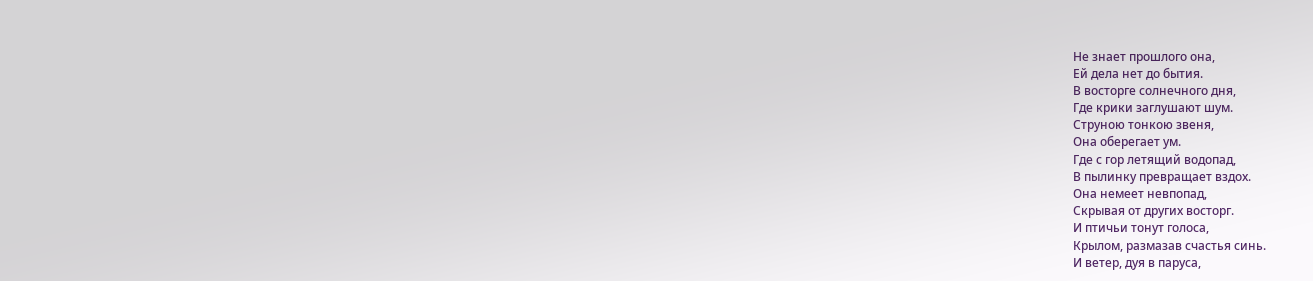Не знает прошлого она,
Ей дела нет до бытия.
В восторге солнечного дня,
Где крики заглушают шум.
Струною тонкою звеня,
Она оберегает ум.
Где с гор летящий водопад,
В пылинку превращает вздох.
Она немеет невпопад,
Скрывая от других восторг.
И птичьи тонут голоса,
Крылом, размазав счастья синь.
И ветер, дуя в паруса,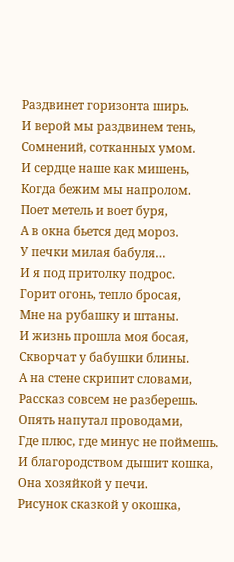Раздвинет горизонта ширь.
И верой мы раздвинем тень,
Сомнений, сотканных умом.
И сердце наше как мишень,
Когда бежим мы напролом.
Поет метель и воет буря,
А в окна бьется дед мороз.
У печки милая бабуля…
И я под притолку подрос.
Горит огонь, тепло бросая,
Мне на рубашку и штаны.
И жизнь прошла моя босая,
Скворчат у бабушки блины.
А на стене скрипит словами,
Рассказ совсем не разберешь.
Опять напутал проводами,
Где плюс, где минус не поймешь.
И благородством дышит кошка,
Она хозяйкой у печи.
Рисунок сказкой у окошка,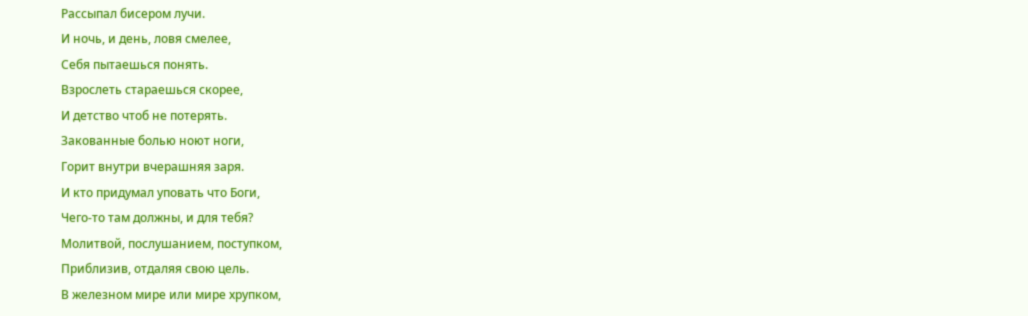Рассыпал бисером лучи.
И ночь, и день, ловя смелее,
Себя пытаешься понять.
Взрослеть стараешься скорее,
И детство чтоб не потерять.
Закованные болью ноют ноги,
Горит внутри вчерашняя заря.
И кто придумал уповать что Боги,
Чего-то там должны, и для тебя?
Молитвой, послушанием, поступком,
Приблизив, отдаляя свою цель.
В железном мире или мире хрупком,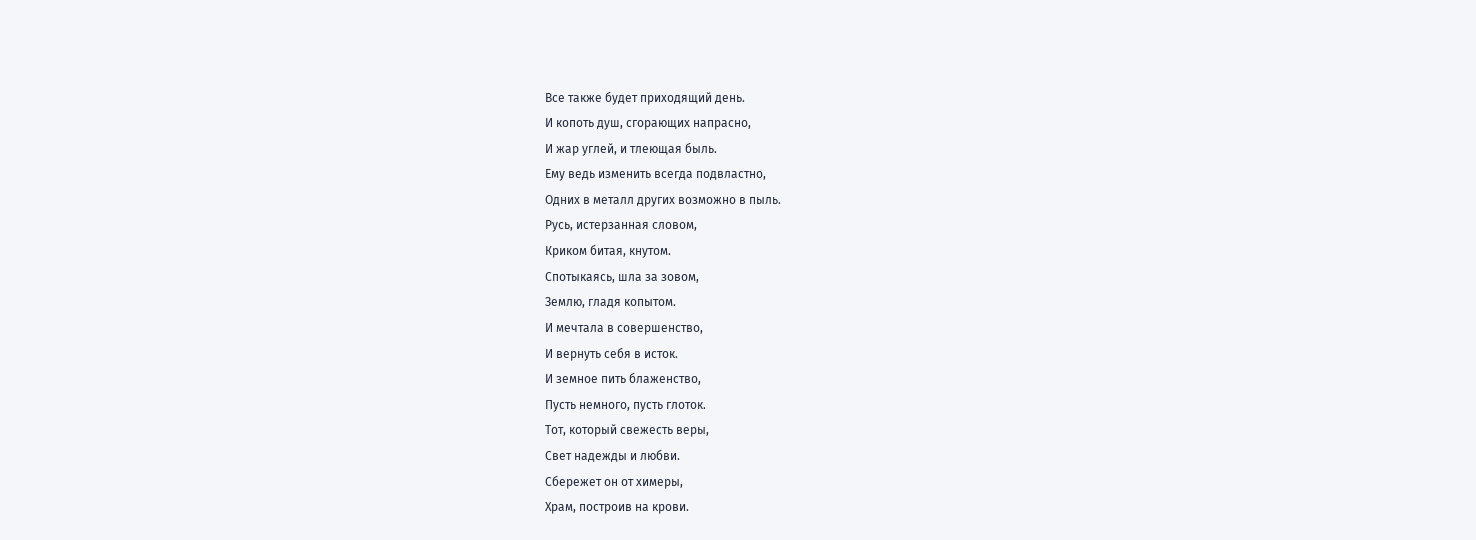Все также будет приходящий день.
И копоть душ, сгорающих напрасно,
И жар углей, и тлеющая быль.
Ему ведь изменить всегда подвластно,
Одних в металл других возможно в пыль.
Русь, истерзанная словом,
Криком битая, кнутом.
Спотыкаясь, шла за зовом,
Землю, гладя копытом.
И мечтала в совершенство,
И вернуть себя в исток.
И земное пить блаженство,
Пусть немного, пусть глоток.
Тот, который свежесть веры,
Свет надежды и любви.
Сбережет он от химеры,
Храм, построив на крови.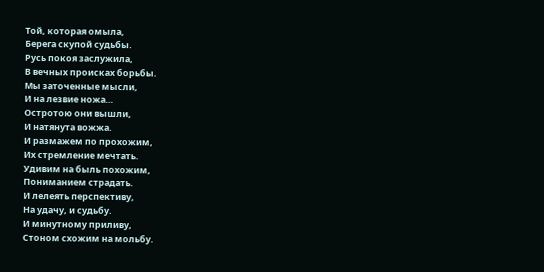Той, которая омыла,
Берега скупой судьбы.
Русь покоя заслужила,
В вечных происках борьбы.
Мы заточенные мысли,
И на лезвие ножа…
Остротою они вышли,
И натянута вожжа.
И размажем по прохожим,
Их стремление мечтать.
Удивим на быль похожим,
Пониманием страдать.
И лелеять перспективу,
На удачу, и судьбу.
И минутному приливу,
Стоном схожим на мольбу.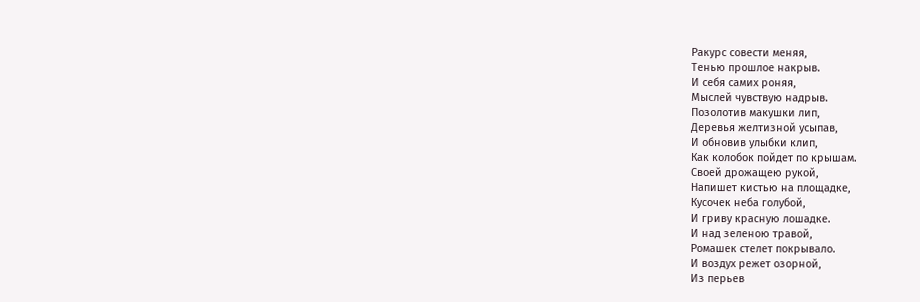Ракурс совести меняя,
Тенью прошлое накрыв.
И себя самих роняя,
Мыслей чувствую надрыв.
Позолотив макушки лип,
Деревья желтизной усыпав,
И обновив улыбки клип,
Как колобок пойдет по крышам.
Своей дрожащею рукой,
Напишет кистью на площадке,
Кусочек неба голубой,
И гриву красную лошадке.
И над зеленою травой,
Ромашек стелет покрывало.
И воздух режет озорной,
Из перьев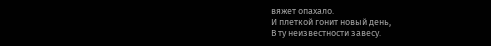вяжет опахало.
И плеткой гонит новый день,
В ту неизвестности завесу.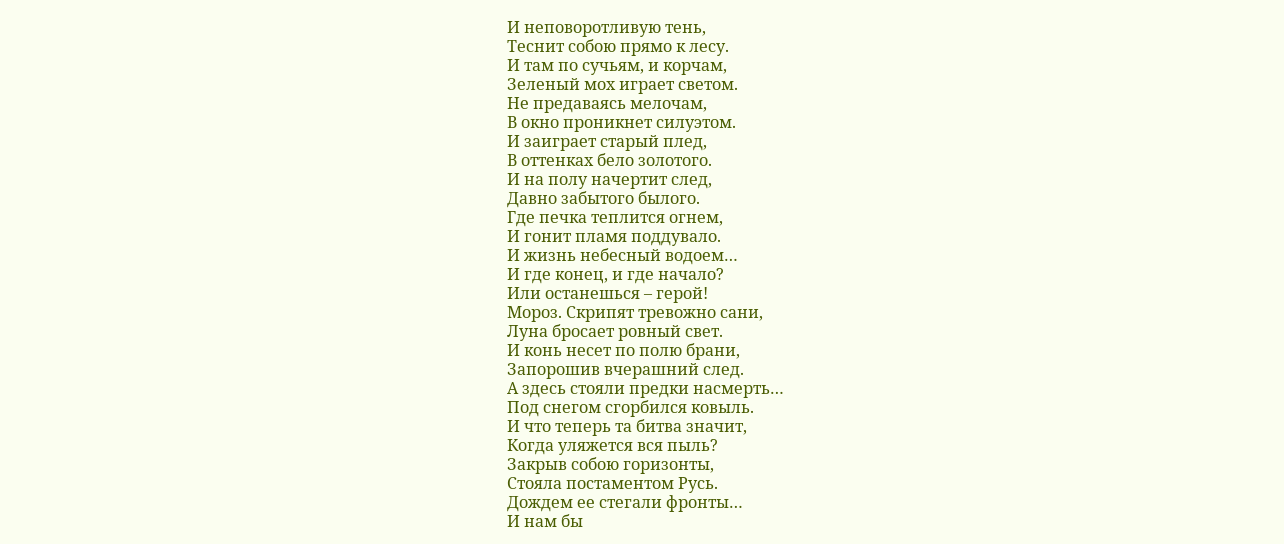И неповоротливую тень,
Теснит собою прямо к лесу.
И там по сучьям, и корчам,
Зеленый мох играет светом.
Не предаваясь мелочам,
В окно проникнет силуэтом.
И заиграет старый плед,
В оттенках бело золотого.
И на полу начертит след,
Давно забытого былого.
Где печка теплится огнем,
И гонит пламя поддувало.
И жизнь небесный водоем…
И где конец, и где начало?
Или останешься – герой!
Мороз. Скрипят тревожно сани,
Луна бросает ровный свет.
И конь несет по полю брани,
Запорошив вчерашний след.
А здесь стояли предки насмерть…
Под снегом сгорбился ковыль.
И что теперь та битва значит,
Когда уляжется вся пыль?
Закрыв собою горизонты,
Стояла постаментом Русь.
Дождем ее стегали фронты…
И нам бы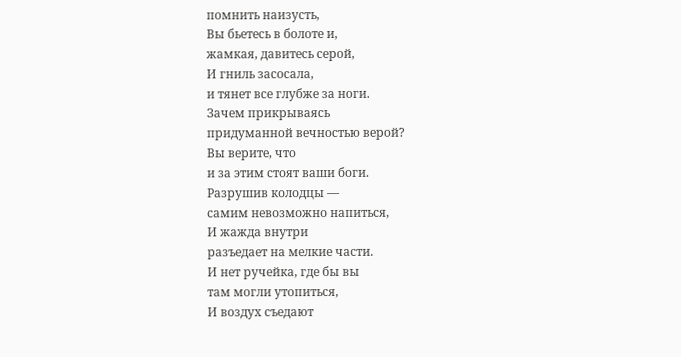помнить наизусть,
Вы бьетесь в болоте и,
жамкая, давитесь серой,
И гниль засосала,
и тянет все глубже за ноги.
Зачем прикрываясь
придуманной вечностью верой?
Вы верите, что
и за этим стоят ваши боги.
Разрушив колодцы —
самим невозможно напиться,
И жажда внутри
разъедает на мелкие части.
И нет ручейка, где бы вы
там могли утопиться,
И воздух съедают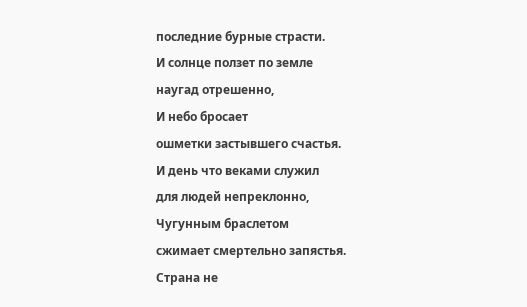последние бурные страсти.
И солнце ползет по земле
наугад отрешенно,
И небо бросает
ошметки застывшего счастья.
И день что веками служил
для людей непреклонно,
Чугунным браслетом
сжимает смертельно запястья.
Страна не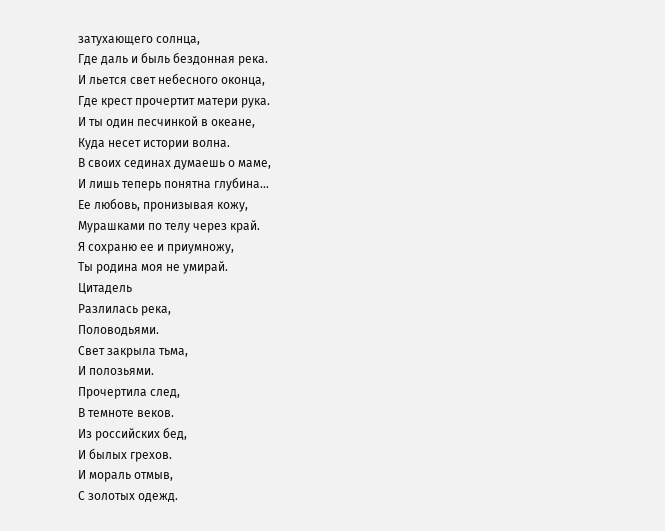затухающего солнца,
Где даль и быль бездонная река.
И льется свет небесного оконца,
Где крест прочертит матери рука.
И ты один песчинкой в океане,
Куда несет истории волна.
В своих сединах думаешь о маме,
И лишь теперь понятна глубина…
Ее любовь, пронизывая кожу,
Мурашками по телу через край.
Я сохраню ее и приумножу,
Ты родина моя не умирай.
Цитадель
Разлилась река,
Половодьями.
Свет закрыла тьма,
И полозьями.
Прочертила след,
В темноте веков.
Из российских бед,
И былых грехов.
И мораль отмыв,
С золотых одежд.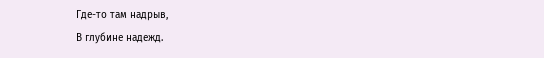Где-то там надрыв,
В глубине надежд.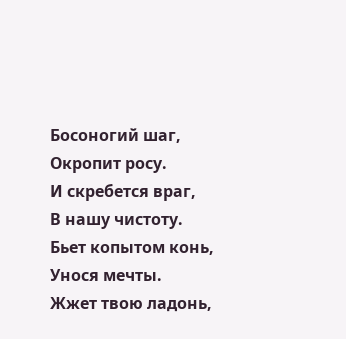Босоногий шаг,
Окропит росу.
И скребется враг,
В нашу чистоту.
Бьет копытом конь,
Унося мечты.
Жжет твою ладонь,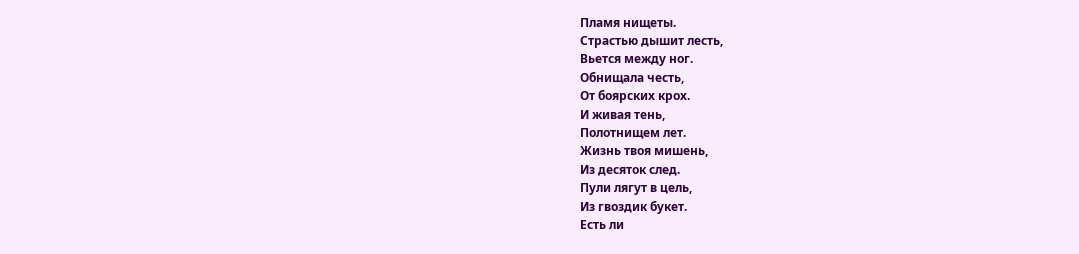Пламя нищеты.
Страстью дышит лесть,
Вьется между ног.
Обнищала честь,
От боярских крох.
И живая тень,
Полотнищем лет.
Жизнь твоя мишень,
Из десяток след.
Пули лягут в цель,
Из гвоздик букет.
Есть ли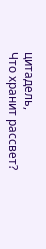цитадель,
Что хранит рассвет?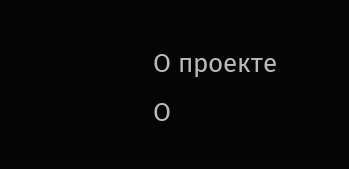О проекте
О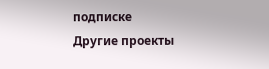подписке
Другие проекты